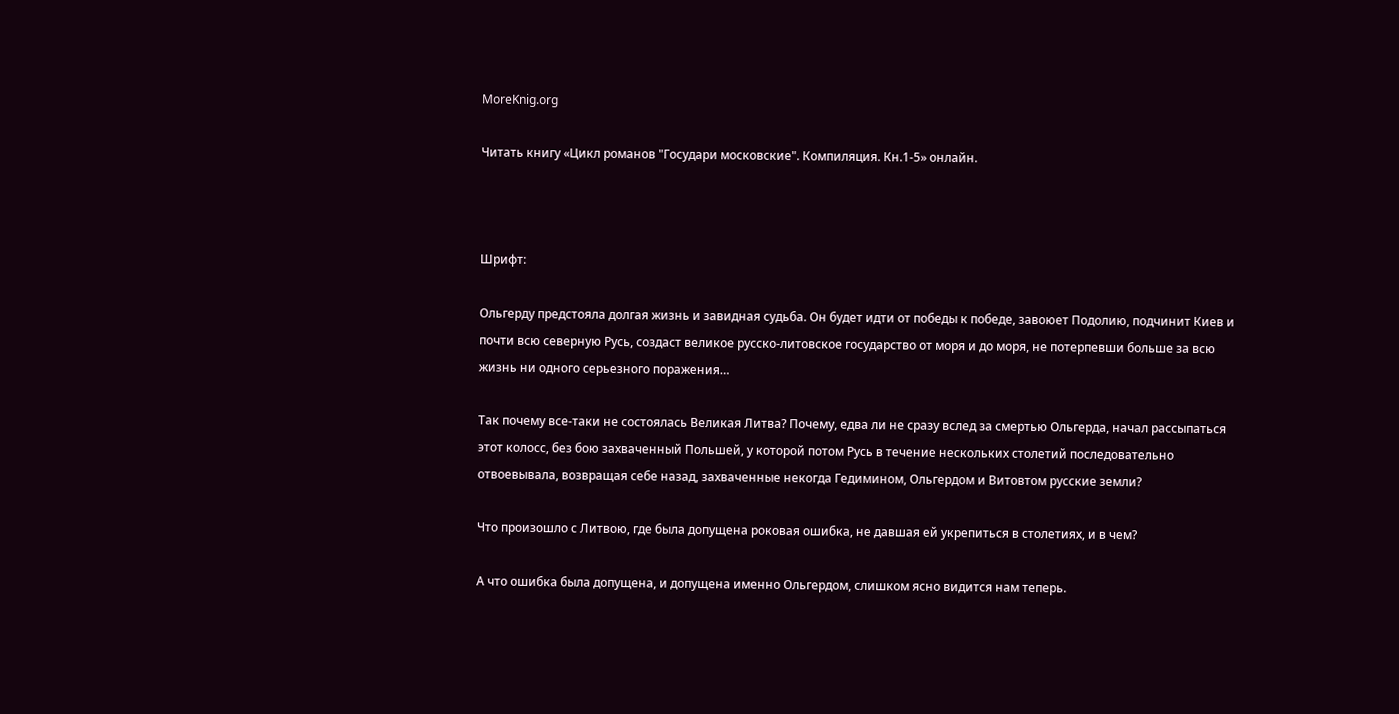MoreKnig.org

Читать книгу «Цикл романов "Государи московские". Компиляция. Кн.1-5» онлайн.



Шрифт:

Ольгерду предстояла долгая жизнь и завидная судьба. Он будет идти от победы к победе, завоюет Подолию, подчинит Киев и почти всю северную Русь, создаст великое русско-литовское государство от моря и до моря, не потерпевши больше за всю жизнь ни одного серьезного поражения…

Так почему все-таки не состоялась Великая Литва? Почему, едва ли не сразу вслед за смертью Ольгерда, начал рассыпаться этот колосс, без бою захваченный Польшей, у которой потом Русь в течение нескольких столетий последовательно отвоевывала, возвращая себе назад, захваченные некогда Гедимином, Ольгердом и Витовтом русские земли?

Что произошло с Литвою, где была допущена роковая ошибка, не давшая ей укрепиться в столетиях, и в чем?

А что ошибка была допущена, и допущена именно Ольгердом, слишком ясно видится нам теперь.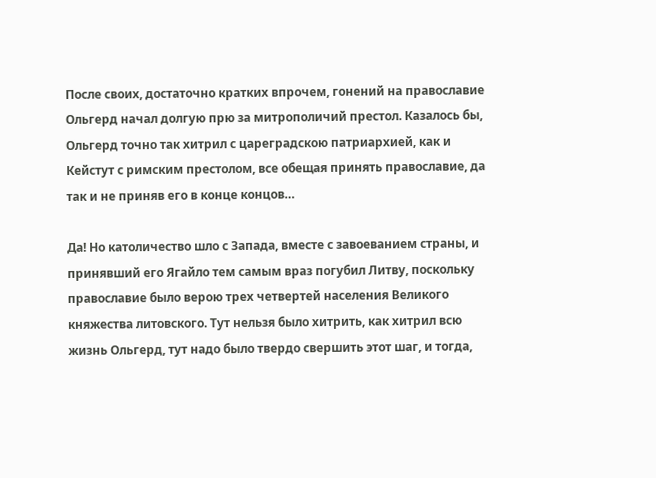После своих, достаточно кратких впрочем, гонений на православие Ольгерд начал долгую прю за митрополичий престол. Казалось бы, Ольгерд точно так хитрил с цареградскою патриархией, как и Кейстут с римским престолом, все обещая принять православие, да так и не приняв его в конце концов…

Да! Но католичество шло с Запада, вместе с завоеванием страны, и принявший его Ягайло тем самым враз погубил Литву, поскольку православие было верою трех четвертей населения Великого княжества литовского. Тут нельзя было хитрить, как хитрил всю жизнь Ольгерд, тут надо было твердо свершить этот шаг, и тогда,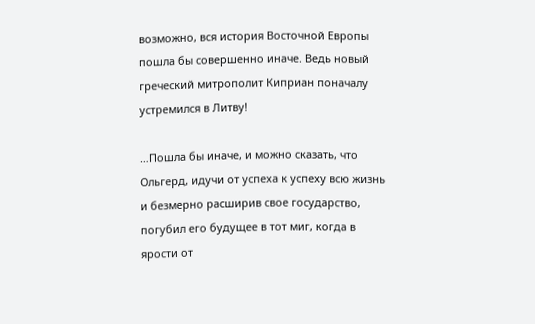возможно, вся история Восточной Европы пошла бы совершенно иначе. Ведь новый греческий митрополит Киприан поначалу устремился в Литву!

…Пошла бы иначе, и можно сказать, что Ольгерд, идучи от успеха к успеху всю жизнь и безмерно расширив свое государство, погубил его будущее в тот миг, когда в ярости от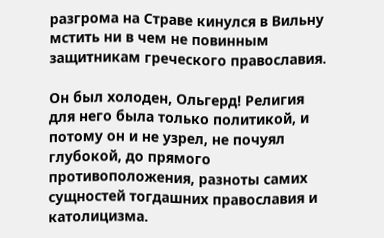разгрома на Страве кинулся в Вильну мстить ни в чем не повинным защитникам греческого православия.

Он был холоден, Ольгерд! Религия для него была только политикой, и потому он и не узрел, не почуял глубокой, до прямого противоположения, разноты самих сущностей тогдашних православия и католицизма.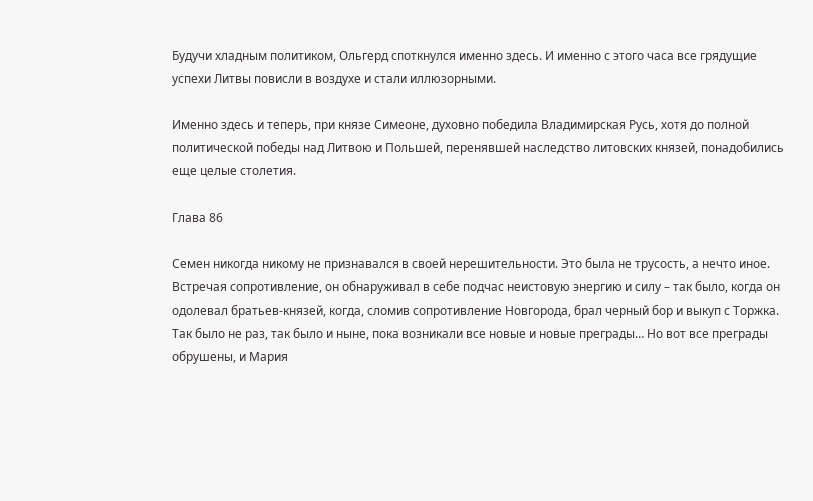Будучи хладным политиком, Ольгерд споткнулся именно здесь. И именно с этого часа все грядущие успехи Литвы повисли в воздухе и стали иллюзорными.

Именно здесь и теперь, при князе Симеоне, духовно победила Владимирская Русь, хотя до полной политической победы над Литвою и Польшей, перенявшей наследство литовских князей, понадобились еще целые столетия.

Глава 86

Семен никогда никому не признавался в своей нерешительности. Это была не трусость, а нечто иное. Встречая сопротивление, он обнаруживал в себе подчас неистовую энергию и силу – так было, когда он одолевал братьев-князей, когда, сломив сопротивление Новгорода, брал черный бор и выкуп с Торжка. Так было не раз, так было и ныне, пока возникали все новые и новые преграды… Но вот все преграды обрушены, и Мария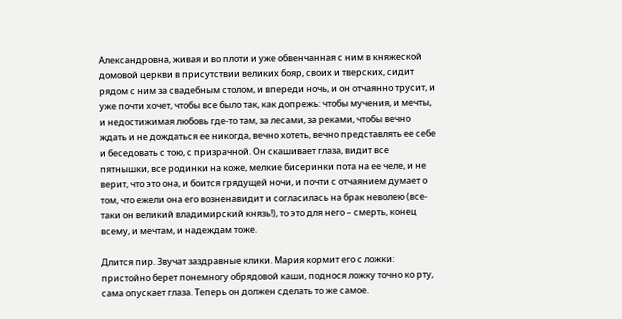Александровна, живая и во плоти и уже обвенчанная с ним в княжеской домовой церкви в присутствии великих бояр, своих и тверских, сидит рядом с ним за свадебным столом, и впереди ночь, и он отчаянно трусит, и уже почти хочет, чтобы все было так, как допрежь: чтобы мучения, и мечты, и недостижимая любовь где-то там, за лесами, за реками, чтобы вечно ждать и не дождаться ее никогда, вечно хотеть, вечно представлять ее себе и беседовать с тою, с призрачной. Он скашивает глаза, видит все пятнышки, все родинки на коже, мелкие бисеринки пота на ее челе, и не верит, что это она, и боится грядущей ночи, и почти с отчаянием думает о том, что ежели она его возненавидит и согласилась на брак неволею (все-таки он великий владимирский князь!), то это для него – смерть, конец всему, и мечтам, и надеждам тоже.

Длится пир. Звучат заздравные клики. Мария кормит его с ложки: пристойно берет понемногу обрядовой каши, поднося ложку точно ко рту, сама опускает глаза. Теперь он должен сделать то же самое.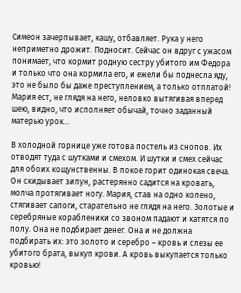Симеон зачерпывает, кашу, отбавляет. Рука у него неприметно дрожит. Подносит. Сейчас он вдруг с ужасом понимает, что кормит родную сестру убитого им Федора и только что она кормила его, и ежели бы поднесла яду, это не было бы даже преступлением, а только отплатой! Мария ест, не глядя на него, неловко вытягивая вперед шею, видно, что исполняет обычай, точно заданный матерью урок…

В холодной горнице уже готова постель из снопов. Их отводят туда с шутками и смехом. И шутки и смех сейчас для обоих кощунственны. В покое горит одинокая свеча. Он скидывает зипун, растерянно садится на кровать, молча протягивает ногу. Мария, став на одно колено, стягивает сапоги, старательно не глядя на него. Золотые и серебряные корабленики со звоном падают и катятся по полу. Она не подбирает денег. Она и не должна подбирать их: это золото и серебро – кровь и слезы ее убитого брата, выкуп крови. А кровь выкупается только кровью!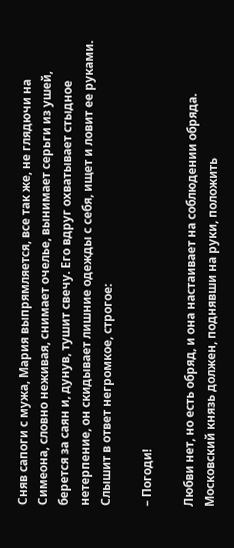Сняв сапоги с мужа, Мария выпрямляется, все так же, не глядючи на Симеона, словно неживая, снимает очелье, вынимает серьги из ушей, берется за саян и, дунув, тушит свечу. Его вдруг охватывает стыдное нетерпение, он скидывает лишние одежды с себя, ищет и ловит ее руками. Слышит в ответ негромкое, строгое:

– Погоди!

Любви нет, но есть обряд, и она настаивает на соблюдении обряда. Московский князь должен, поднявши на руки, положить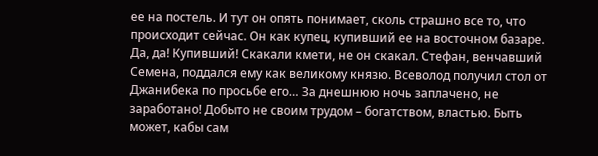ее на постель. И тут он опять понимает, сколь страшно все то, что происходит сейчас. Он как купец, купивший ее на восточном базаре. Да, да! Купивший! Скакали кмети, не он скакал. Стефан, венчавший Семена, поддался ему как великому князю. Всеволод получил стол от Джанибека по просьбе его… За днешнюю ночь заплачено, не заработано! Добыто не своим трудом – богатством, властью. Быть может, кабы сам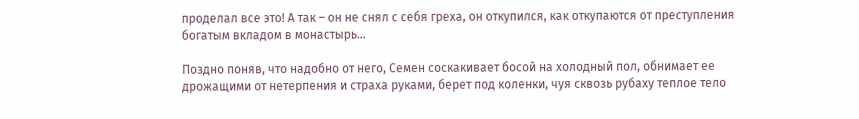проделал все это! А так – он не снял с себя греха, он откупился, как откупаются от преступления богатым вкладом в монастырь…

Поздно поняв, что надобно от него, Семен соскакивает босой на холодный пол, обнимает ее дрожащими от нетерпения и страха руками, берет под коленки, чуя сквозь рубаху теплое тело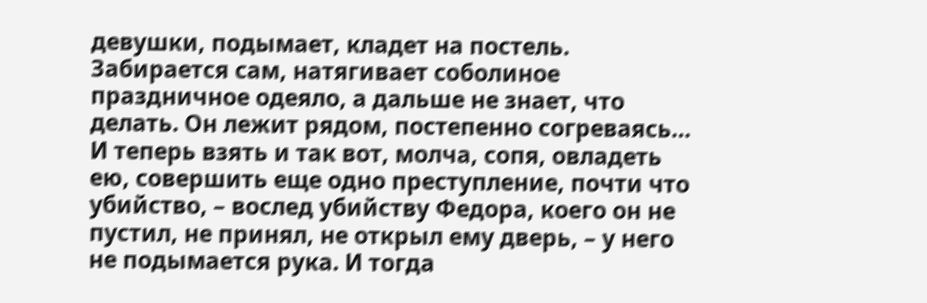девушки, подымает, кладет на постель. Забирается сам, натягивает соболиное праздничное одеяло, а дальше не знает, что делать. Он лежит рядом, постепенно согреваясь… И теперь взять и так вот, молча, сопя, овладеть ею, совершить еще одно преступление, почти что убийство, – вослед убийству Федора, коего он не пустил, не принял, не открыл ему дверь, – у него не подымается рука. И тогда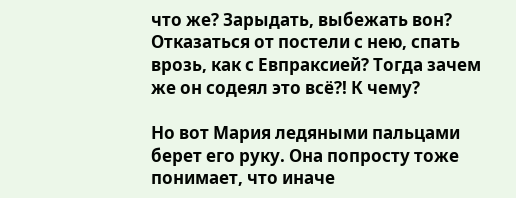что же? Зарыдать, выбежать вон? Отказаться от постели с нею, спать врозь, как с Евпраксией? Тогда зачем же он содеял это всё?! К чему?

Но вот Мария ледяными пальцами берет его руку. Она попросту тоже понимает, что иначе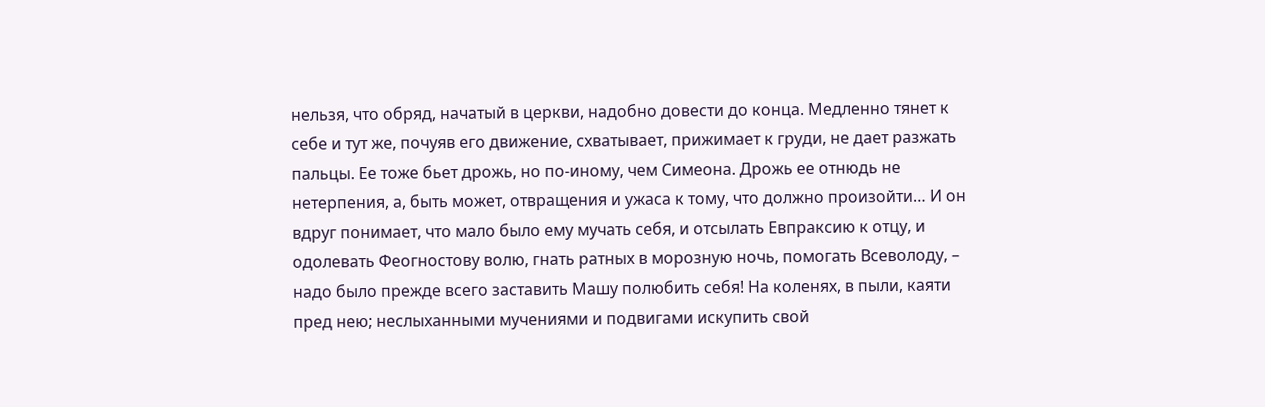нельзя, что обряд, начатый в церкви, надобно довести до конца. Медленно тянет к себе и тут же, почуяв его движение, схватывает, прижимает к груди, не дает разжать пальцы. Ее тоже бьет дрожь, но по-иному, чем Симеона. Дрожь ее отнюдь не нетерпения, а, быть может, отвращения и ужаса к тому, что должно произойти… И он вдруг понимает, что мало было ему мучать себя, и отсылать Евпраксию к отцу, и одолевать Феогностову волю, гнать ратных в морозную ночь, помогать Всеволоду, – надо было прежде всего заставить Машу полюбить себя! На коленях, в пыли, каяти пред нею; неслыханными мучениями и подвигами искупить свой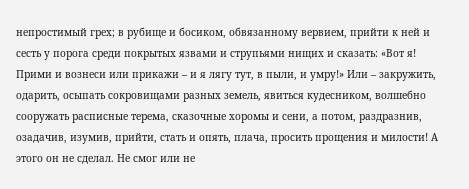непростимый грех; в рубище и босиком, обвязанному вервием, прийти к ней и сесть у порога среди покрытых язвами и струпьями нищих и сказать: «Вот я! Прими и вознеси или прикажи – и я лягу тут, в пыли, и умру!» Или – закружить, одарить, осыпать сокровищами разных земель, явиться кудесником, волшебно сооружать расписные терема, сказочные хоромы и сени, а потом, раздразнив, озадачив, изумив, прийти, стать и опять, плача, просить прощения и милости! А этого он не сделал. Не смог или не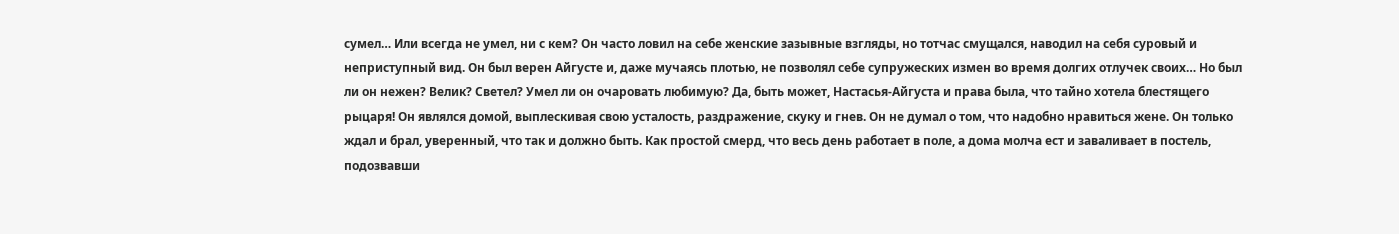сумел… Или всегда не умел, ни с кем? Он часто ловил на себе женские зазывные взгляды, но тотчас смущался, наводил на себя суровый и неприступный вид. Он был верен Айгусте и, даже мучаясь плотью, не позволял себе супружеских измен во время долгих отлучек своих… Но был ли он нежен? Велик? Светел? Умел ли он очаровать любимую? Да, быть может, Настасья-Айгуста и права была, что тайно хотела блестящего рыцаря! Он являлся домой, выплескивая свою усталость, раздражение, скуку и гнев. Он не думал о том, что надобно нравиться жене. Он только ждал и брал, уверенный, что так и должно быть. Как простой смерд, что весь день работает в поле, а дома молча ест и заваливает в постель, подозвавши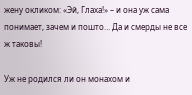жену окликом: «Эй, Глаха!» – и она уж сама понимает, зачем и пошто… Да и смерды не все ж таковы!

Уж не родился ли он монахом и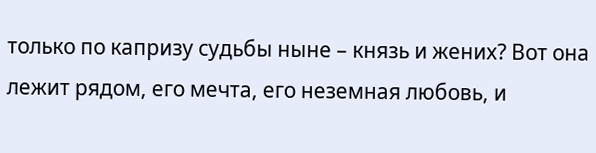только по капризу судьбы ныне – князь и жених? Вот она лежит рядом, его мечта, его неземная любовь, и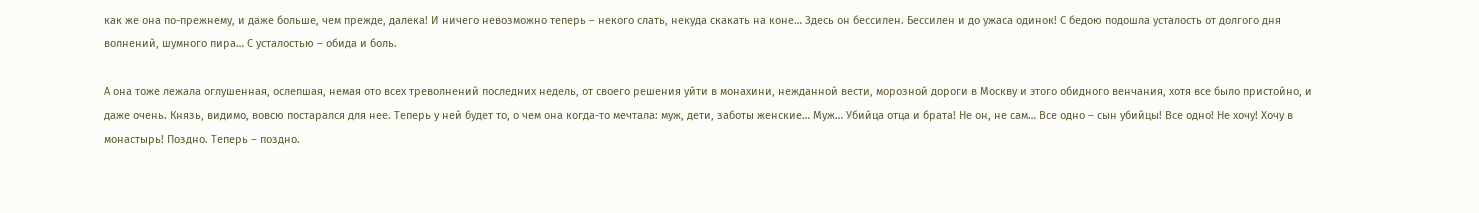как же она по-прежнему, и даже больше, чем прежде, далека! И ничего невозможно теперь – некого слать, некуда скакать на коне… Здесь он бессилен. Бессилен и до ужаса одинок! С бедою подошла усталость от долгого дня волнений, шумного пира… С усталостью – обида и боль.

А она тоже лежала оглушенная, ослепшая, немая ото всех треволнений последних недель, от своего решения уйти в монахини, нежданной вести, морозной дороги в Москву и этого обидного венчания, хотя все было пристойно, и даже очень. Князь, видимо, вовсю постарался для нее. Теперь у ней будет то, о чем она когда-то мечтала: муж, дети, заботы женские… Муж… Убийца отца и брата! Не он, не сам… Все одно – сын убийцы! Все одно! Не хочу! Хочу в монастырь! Поздно. Теперь – поздно.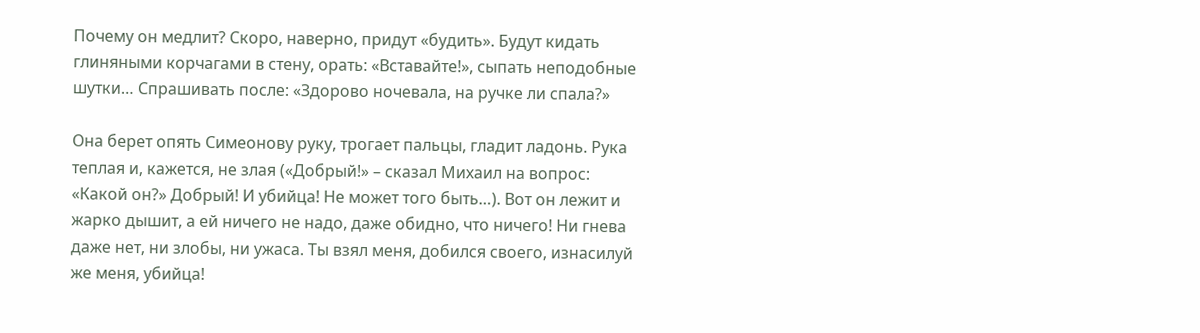Почему он медлит? Скоро, наверно, придут «будить». Будут кидать глиняными корчагами в стену, орать: «Вставайте!», сыпать неподобные шутки… Спрашивать после: «Здорово ночевала, на ручке ли спала?»

Она берет опять Симеонову руку, трогает пальцы, гладит ладонь. Рука теплая и, кажется, не злая («Добрый!» – сказал Михаил на вопрос: «Какой он?» Добрый! И убийца! Не может того быть…). Вот он лежит и жарко дышит, а ей ничего не надо, даже обидно, что ничего! Ни гнева даже нет, ни злобы, ни ужаса. Ты взял меня, добился своего, изнасилуй же меня, убийца!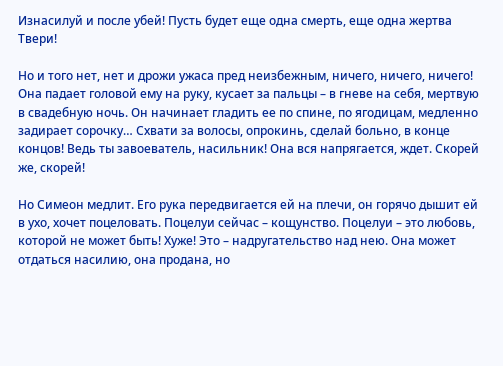Изнасилуй и после убей! Пусть будет еще одна смерть, еще одна жертва Твери!

Но и того нет, нет и дрожи ужаса пред неизбежным, ничего, ничего, ничего! Она падает головой ему на руку, кусает за пальцы – в гневе на себя, мертвую в свадебную ночь. Он начинает гладить ее по спине, по ягодицам, медленно задирает сорочку… Схвати за волосы, опрокинь, сделай больно, в конце концов! Ведь ты завоеватель, насильник! Она вся напрягается, ждет. Скорей же, скорей!

Но Симеон медлит. Его рука передвигается ей на плечи, он горячо дышит ей в ухо, хочет поцеловать. Поцелуи сейчас – кощунство. Поцелуи – это любовь, которой не может быть! Хуже! Это – надругательство над нею. Она может отдаться насилию, она продана, но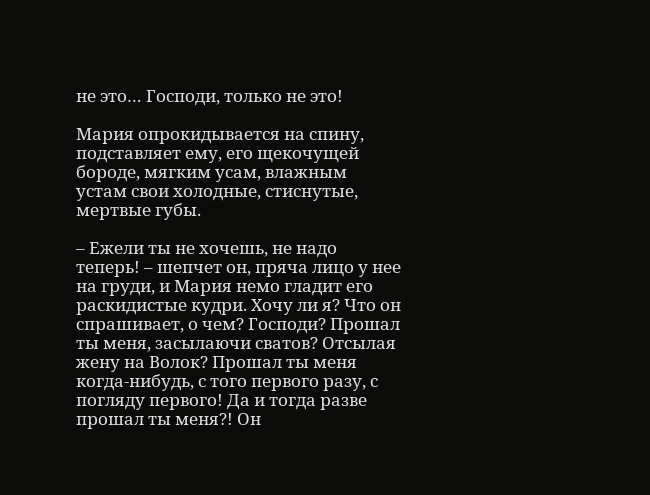не это… Господи, только не это!

Мария опрокидывается на спину, подставляет ему, его щекочущей бороде, мягким усам, влажным устам свои холодные, стиснутые, мертвые губы.

– Ежели ты не хочешь, не надо теперь! – шепчет он, пряча лицо у нее на груди, и Мария немо гладит его раскидистые кудри. Хочу ли я? Что он спрашивает, о чем? Господи? Прошал ты меня, засылаючи сватов? Отсылая жену на Волок? Прошал ты меня когда-нибудь, с того первого разу, с погляду первого! Да и тогда разве прошал ты меня?! Он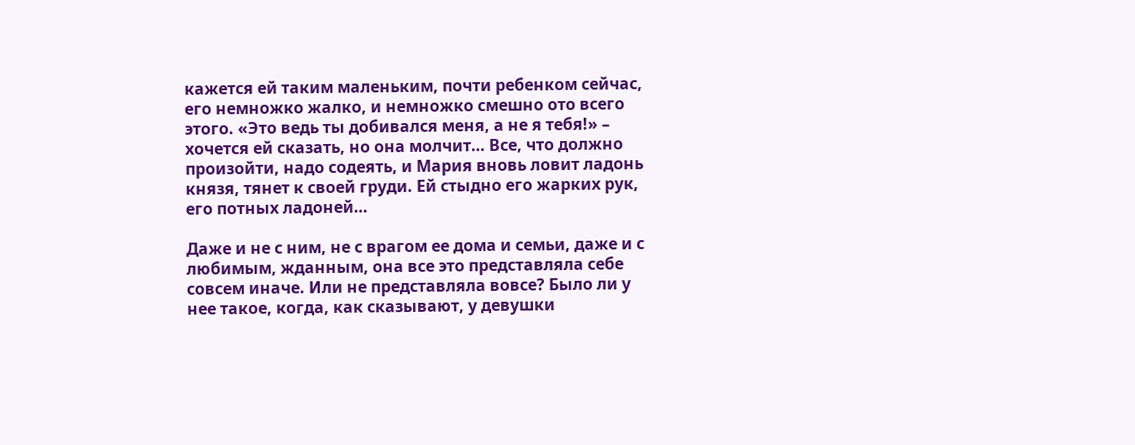кажется ей таким маленьким, почти ребенком сейчас, его немножко жалко, и немножко смешно ото всего этого. «Это ведь ты добивался меня, а не я тебя!» – хочется ей сказать, но она молчит… Все, что должно произойти, надо содеять, и Мария вновь ловит ладонь князя, тянет к своей груди. Ей стыдно его жарких рук, его потных ладоней…

Даже и не с ним, не с врагом ее дома и семьи, даже и с любимым, жданным, она все это представляла себе совсем иначе. Или не представляла вовсе? Было ли у нее такое, когда, как сказывают, у девушки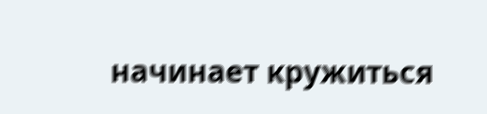начинает кружиться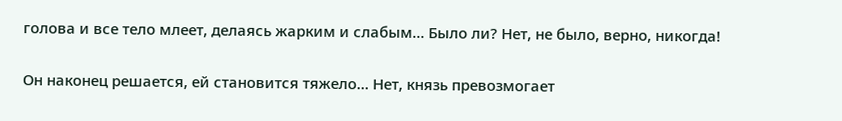голова и все тело млеет, делаясь жарким и слабым… Было ли? Нет, не было, верно, никогда!

Он наконец решается, ей становится тяжело… Нет, князь превозмогает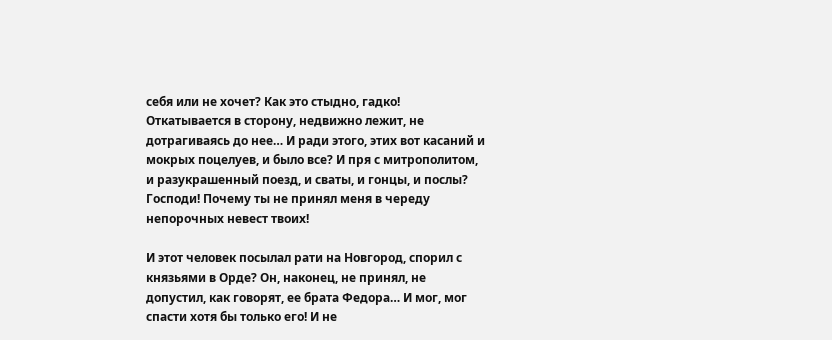себя или не хочет? Как это стыдно, гадко! Откатывается в сторону, недвижно лежит, не дотрагиваясь до нее… И ради этого, этих вот касаний и мокрых поцелуев, и было все? И пря с митрополитом, и разукрашенный поезд, и сваты, и гонцы, и послы? Господи! Почему ты не принял меня в череду непорочных невест твоих!

И этот человек посылал рати на Новгород, спорил с князьями в Орде? Он, наконец, не принял, не допустил, как говорят, ее брата Федора… И мог, мог спасти хотя бы только его! И не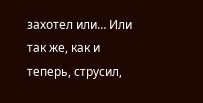захотел или… Или так же, как и теперь, струсил,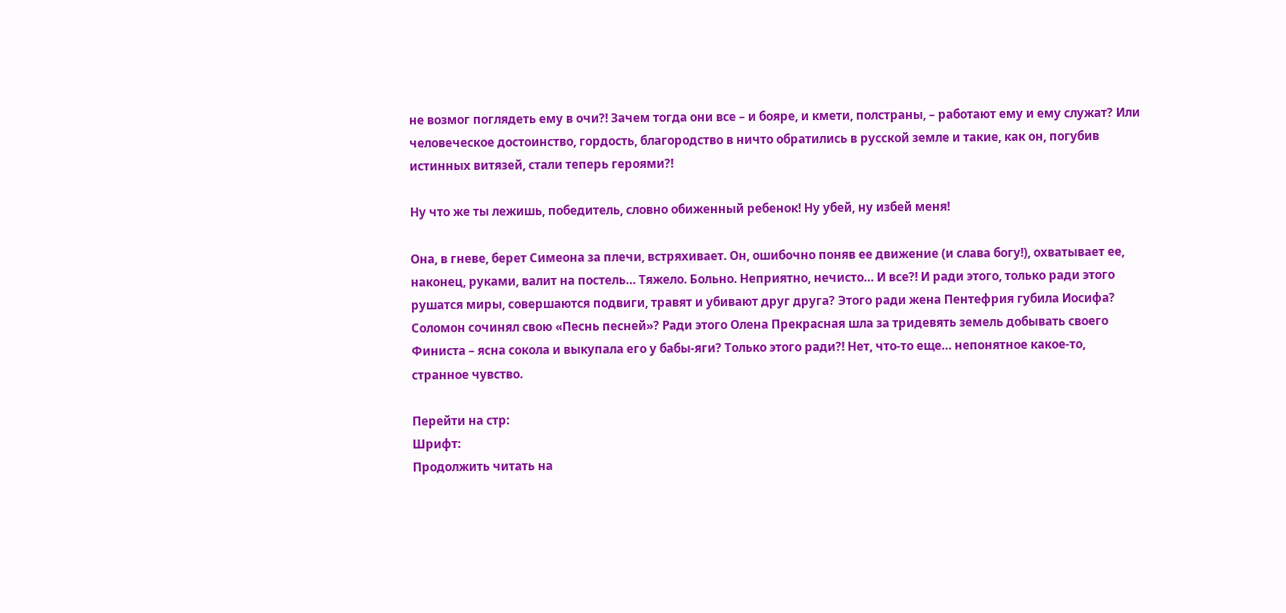не возмог поглядеть ему в очи?! Зачем тогда они все – и бояре, и кмети, полстраны, – работают ему и ему служат? Или человеческое достоинство, гордость, благородство в ничто обратились в русской земле и такие, как он, погубив истинных витязей, стали теперь героями?!

Ну что же ты лежишь, победитель, словно обиженный ребенок! Ну убей, ну избей меня!

Она, в гневе, берет Симеона за плечи, встряхивает. Он, ошибочно поняв ее движение (и слава богу!), охватывает ее, наконец, руками, валит на постель… Тяжело. Больно. Неприятно, нечисто… И все?! И ради этого, только ради этого рушатся миры, совершаются подвиги, травят и убивают друг друга? Этого ради жена Пентефрия губила Иосифа? Соломон сочинял свою «Песнь песней»? Ради этого Олена Прекрасная шла за тридевять земель добывать своего Финиста – ясна сокола и выкупала его у бабы-яги? Только этого ради?! Нет, что-то еще… непонятное какое-то, странное чувство.

Перейти на стр:
Шрифт:
Продолжить читать на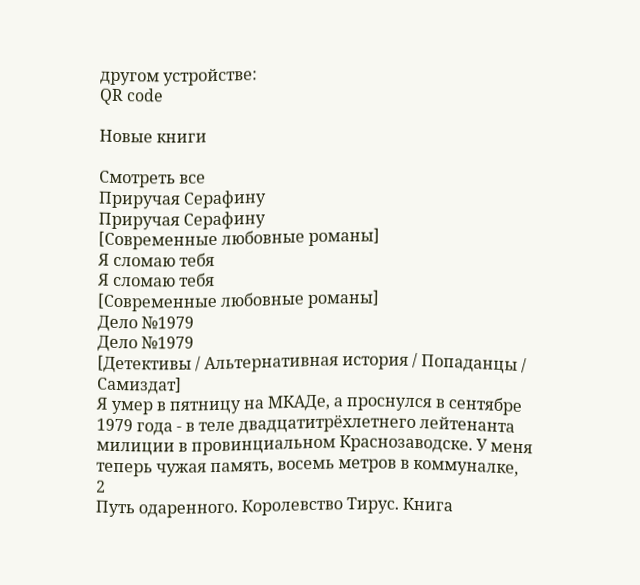другом устройстве:
QR code

Новые книги

Смотреть все
Приручая Серафину
Приручая Серафину
[Современные любовные романы]
Я сломаю тебя
Я сломаю тебя
[Современные любовные романы]
Дело №1979
Дело №1979
[Детективы / Альтернативная история / Попаданцы / Самиздат]
Я умер в пятницу на МКАДе, а проснулся в сентябре 1979 года - в теле двадцатитрёхлетнего лейтенанта милиции в провинциальном Краснозаводске. У меня теперь чужая память, восемь метров в коммуналке,
2
Путь одаренного. Королевство Тирус. Книга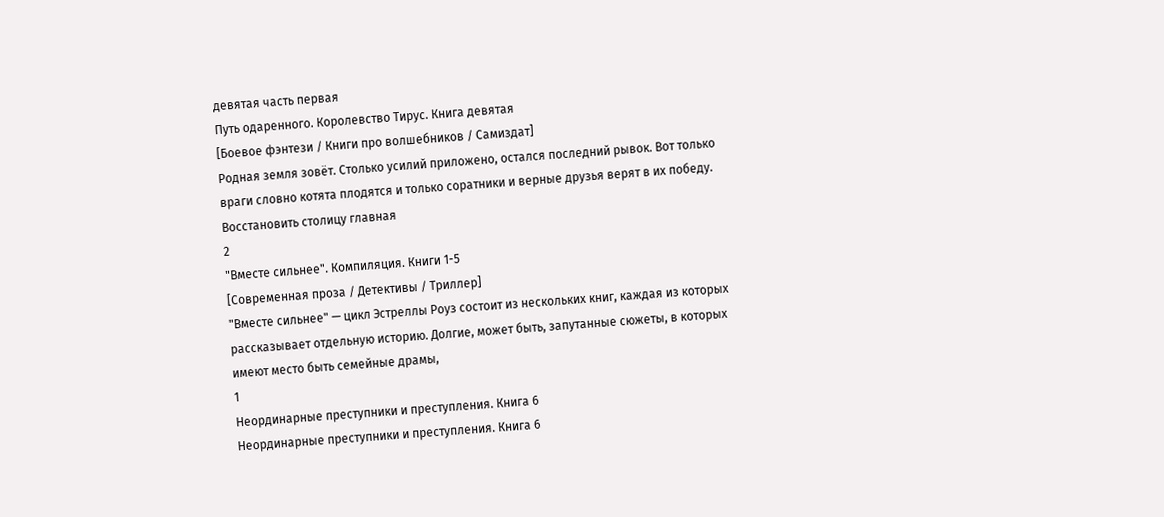девятая часть первая
Путь одаренного. Королевство Тирус. Книга девятая
[Боевое фэнтези / Книги про волшебников / Самиздат]
Родная земля зовёт. Столько усилий приложено, остался последний рывок. Вот только враги словно котята плодятся и только соратники и верные друзья верят в их победу. Восстановить столицу главная
2
"Вместе сильнее". Компиляция. Книги 1-5
[Современная проза / Детективы / Триллер]
"Вместе сильнее" — цикл Эстреллы Роуз состоит из нескольких книг, каждая из которых рассказывает отдельную историю. Долгие, может быть, запутанные сюжеты, в которых имеют место быть семейные драмы,
1
Неординарные преступники и преступления. Книга 6
Неординарные преступники и преступления. Книга 6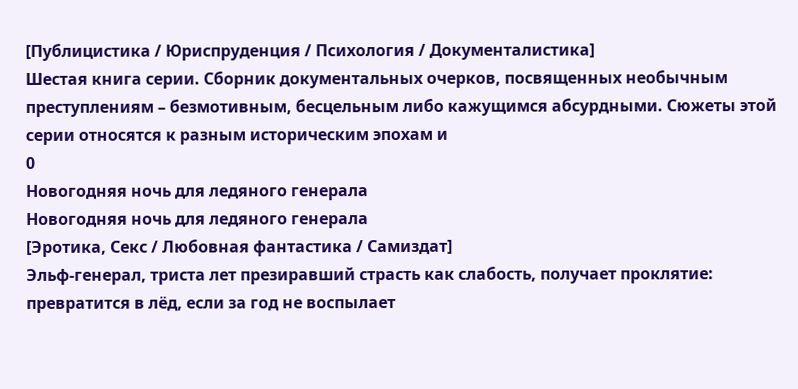[Публицистика / Юриспруденция / Психология / Документалистика]
Шестая книга серии. Сборник документальных очерков, посвященных необычным преступлениям – безмотивным, бесцельным либо кажущимся абсурдными. Сюжеты этой серии относятся к разным историческим эпохам и
0
Новогодняя ночь для ледяного генерала
Новогодняя ночь для ледяного генерала
[Эротика, Секс / Любовная фантастика / Самиздат]
Эльф-генерал, триста лет презиравший страсть как слабость, получает проклятие: превратится в лёд, если за год не воспылает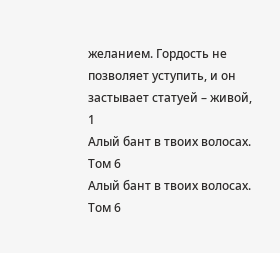желанием. Гордость не позволяет уступить, и он застывает статуей – живой,
1
Алый бант в твоих волосах. Том 6
Алый бант в твоих волосах. Том 6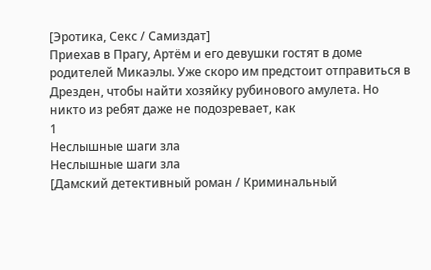[Эротика, Секс / Самиздат]
Приехав в Прагу, Артём и его девушки гостят в доме родителей Микаэлы. Уже скоро им предстоит отправиться в Дрезден, чтобы найти хозяйку рубинового амулета. Но никто из ребят даже не подозревает, как
1
Неслышные шаги зла
Неслышные шаги зла
[Дамский детективный роман / Криминальный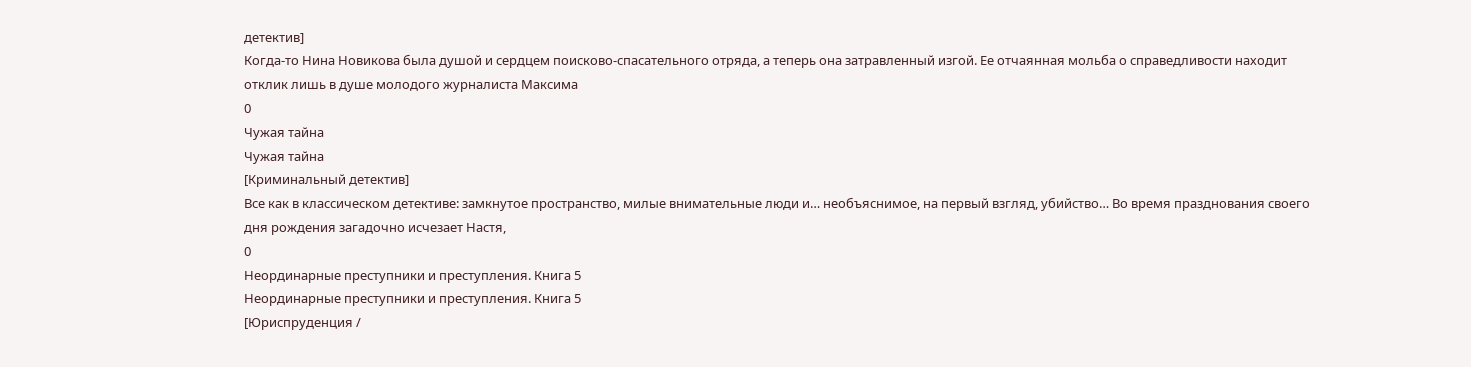детектив]
Когда-то Нина Новикова была душой и сердцем поисково-спасательного отряда, а теперь она затравленный изгой. Ее отчаянная мольба о справедливости находит отклик лишь в душе молодого журналиста Максима
0
Чужая тайна
Чужая тайна
[Криминальный детектив]
Все как в классическом детективе: замкнутое пространство, милые внимательные люди и… необъяснимое, на первый взгляд, убийство… Во время празднования своего дня рождения загадочно исчезает Настя,
0
Неординарные преступники и преступления. Книга 5
Неординарные преступники и преступления. Книга 5
[Юриспруденция /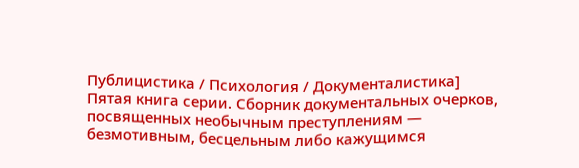Публицистика / Психология / Документалистика]
Пятая книга серии. Сборник документальных очерков, посвященных необычным преступлениям — безмотивным, бесцельным либо кажущимся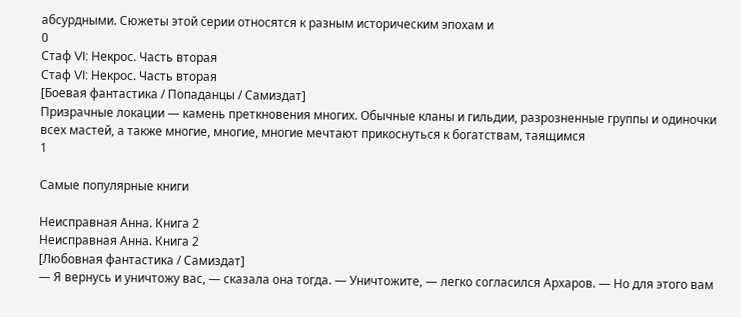абсурдными. Сюжеты этой серии относятся к разным историческим эпохам и
0
Стаф VI: Некрос. Часть вторая
Стаф VI: Некрос. Часть вторая
[Боевая фантастика / Попаданцы / Самиздат]
Призрачные локации — камень преткновения многих. Обычные кланы и гильдии, разрозненные группы и одиночки всех мастей, а также многие, многие, многие мечтают прикоснуться к богатствам, таящимся
1

Самые популярные книги

Неисправная Анна. Книга 2
Неисправная Анна. Книга 2
[Любовная фантастика / Самиздат]
— Я вернусь и уничтожу вас, — сказала она тогда. — Уничтожите, — легко согласился Архаров. — Но для этого вам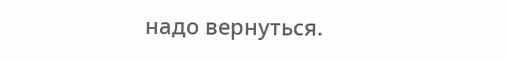надо вернуться.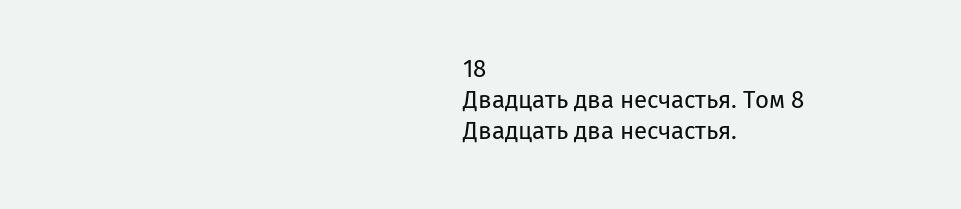18
Двадцать два несчастья. Том 8
Двадцать два несчастья.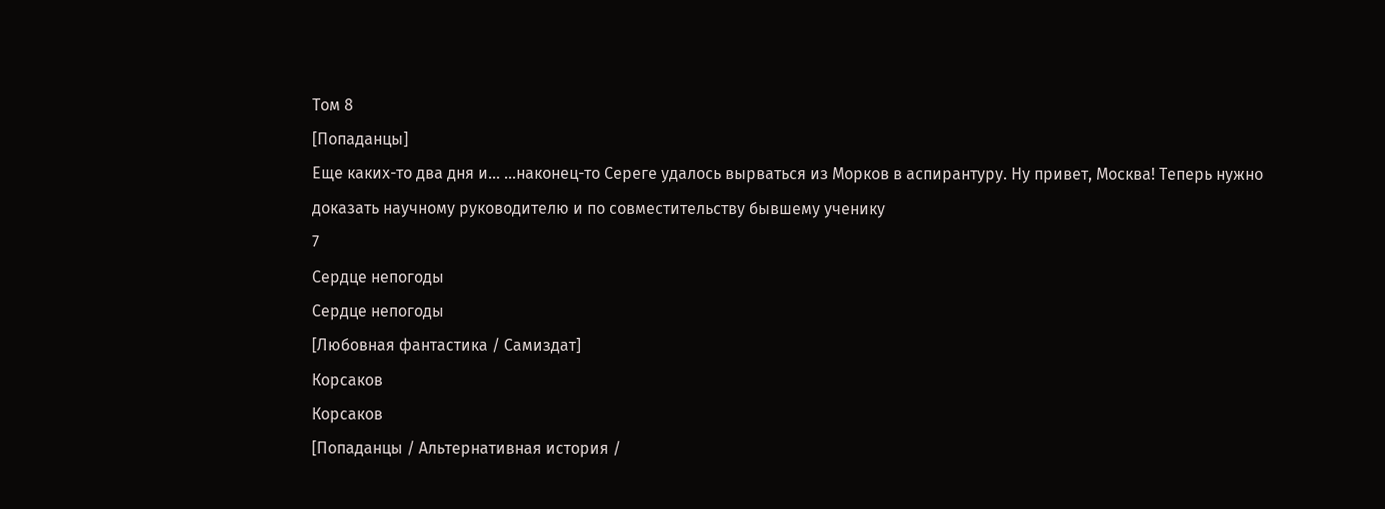Том 8
[Попаданцы]
Еще каких-то два дня и… …наконец-то Сереге удалось вырваться из Морков в аспирантуру. Ну привет, Москва! Теперь нужно доказать научному руководителю и по совместительству бывшему ученику
7
Сердце непогоды
Сердце непогоды
[Любовная фантастика / Самиздат]
Корсаков
Корсаков
[Попаданцы / Альтернативная история /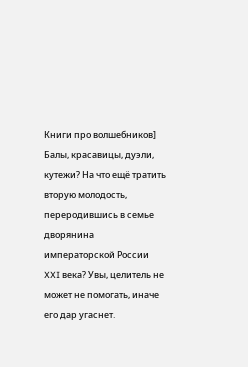Книги про волшебников]
Балы, красавицы, дуэли, кутежи? На что ещё тратить вторую молодость, переродившись в семье дворянина императорской России XXI века? Увы, целитель не может не помогать, иначе его дар угаснет.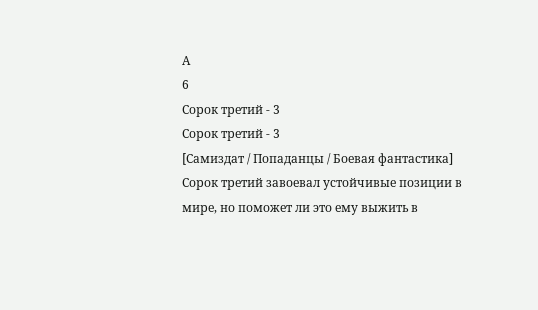А
6
Сорок третий - 3
Сорок третий - 3
[Самиздат / Попаданцы / Боевая фантастика]
Сорок третий завоевал устойчивые позиции в мире, но поможет ли это ему выжить в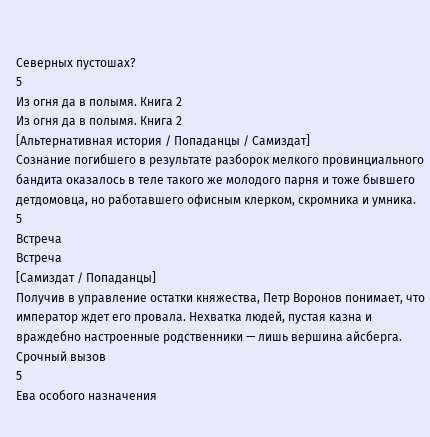Северных пустошах?
5
Из огня да в полымя. Книга 2
Из огня да в полымя. Книга 2
[Альтернативная история / Попаданцы / Самиздат]
Сознание погибшего в результате разборок мелкого провинциального бандита оказалось в теле такого же молодого парня и тоже бывшего детдомовца, но работавшего офисным клерком, скромника и умника.
5
Встреча
Встреча
[Самиздат / Попаданцы]
Получив в управление остатки княжества, Петр Воронов понимает, что император ждет его провала. Нехватка людей, пустая казна и враждебно настроенные родственники — лишь вершина айсберга. Срочный вызов
5
Ева особого назначения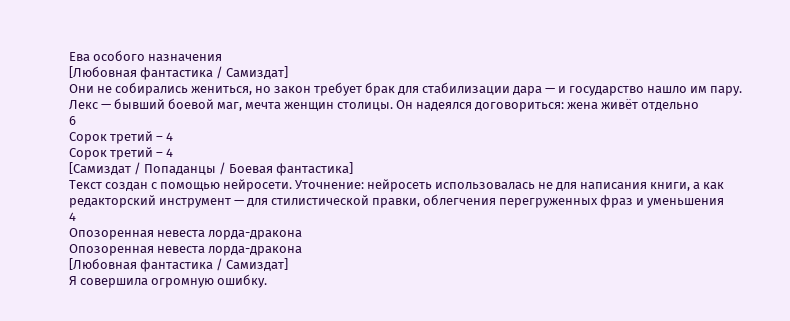Ева особого назначения
[Любовная фантастика / Самиздат]
Они не собирались жениться, но закон требует брак для стабилизации дара — и государство нашло им пару. Лекс — бывший боевой маг, мечта женщин столицы. Он надеялся договориться: жена живёт отдельно
6
Сорок третий – 4
Сорок третий – 4
[Самиздат / Попаданцы / Боевая фантастика]
Текст создан с помощью нейросети. Уточнение: нейросеть использовалась не для написания книги, а как редакторский инструмент — для стилистической правки, облегчения перегруженных фраз и уменьшения
4
Опозоренная невеста лорда-дракона
Опозоренная невеста лорда-дракона
[Любовная фантастика / Самиздат]
Я совершила огромную ошибку.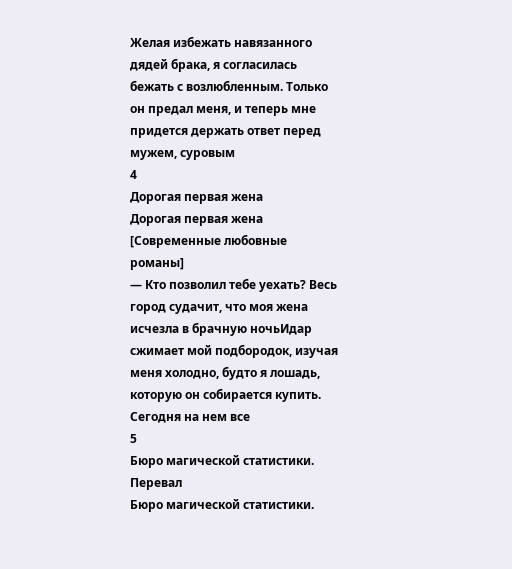Желая избежать навязанного дядей брака, я согласилась бежать с возлюбленным. Только он предал меня, и теперь мне придется держать ответ перед мужем, суровым
4
Дорогая первая жена
Дорогая первая жена
[Современные любовные романы]
— Кто позволил тебе уехать? Весь город судачит, что моя жена исчезла в брачную ночьИдар сжимает мой подбородок, изучая меня холодно, будто я лошадь, которую он собирается купить. Сегодня на нем все
5
Бюро магической статистики. Перевал
Бюро магической статистики.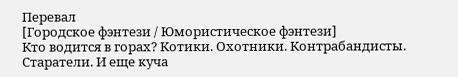Перевал
[Городское фэнтези / Юмористическое фэнтези]
Кто водится в горах? Котики. Охотники. Контрабандисты. Старатели. И еще куча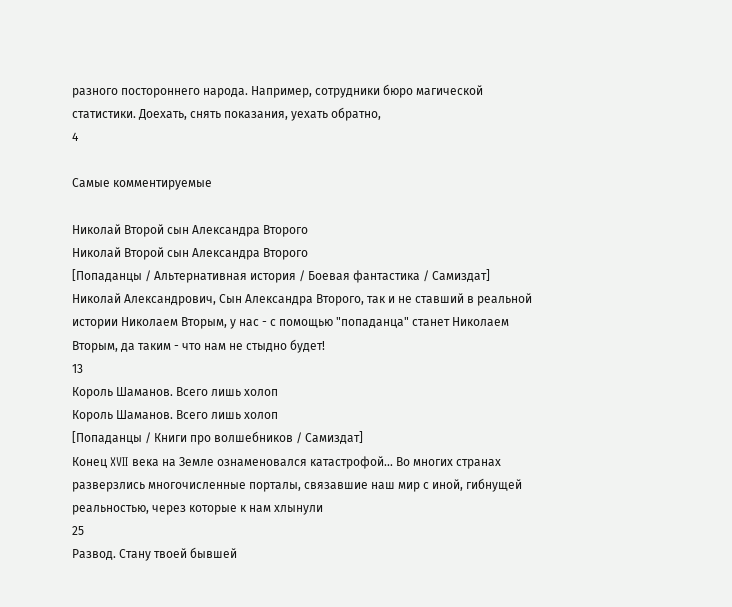разного постороннего народа. Например, сотрудники бюро магической статистики. Доехать, снять показания, уехать обратно,
4

Самые комментируемые

Николай Второй сын Александра Второго
Николай Второй сын Александра Второго
[Попаданцы / Альтернативная история / Боевая фантастика / Самиздат]
Николай Александрович, Сын Александра Второго, так и не ставший в реальной истории Николаем Вторым, у нас - с помощью "попаданца" станет Николаем Вторым, да таким - что нам не стыдно будет!
13
Король Шаманов. Всего лишь холоп
Король Шаманов. Всего лишь холоп
[Попаданцы / Книги про волшебников / Самиздат]
Конец XVII века на Земле ознаменовался катастрофой... Во многих странах разверзлись многочисленные порталы, связавшие наш мир с иной, гибнущей реальностью, через которые к нам хлынули
25
Развод. Стану твоей бывшей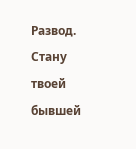Развод. Стану твоей бывшей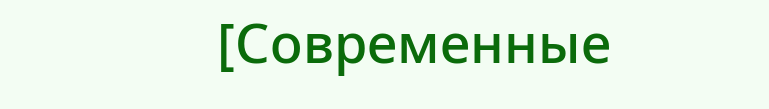[Современные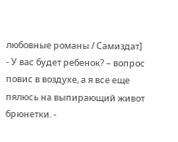любовные романы / Самиздат]
- У вас будет ребенок? – вопрос повис в воздухе, а я все еще пялюсь на выпирающий живот брюнетки. -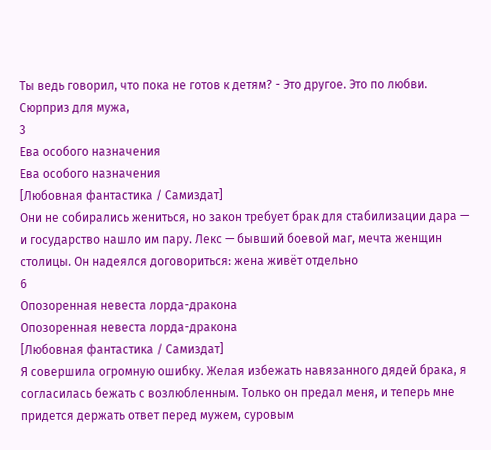Ты ведь говорил, что пока не готов к детям? - Это другое. Это по любви. Сюрприз для мужа,
3
Ева особого назначения
Ева особого назначения
[Любовная фантастика / Самиздат]
Они не собирались жениться, но закон требует брак для стабилизации дара — и государство нашло им пару. Лекс — бывший боевой маг, мечта женщин столицы. Он надеялся договориться: жена живёт отдельно
6
Опозоренная невеста лорда-дракона
Опозоренная невеста лорда-дракона
[Любовная фантастика / Самиздат]
Я совершила огромную ошибку. Желая избежать навязанного дядей брака, я согласилась бежать с возлюбленным. Только он предал меня, и теперь мне придется держать ответ перед мужем, суровым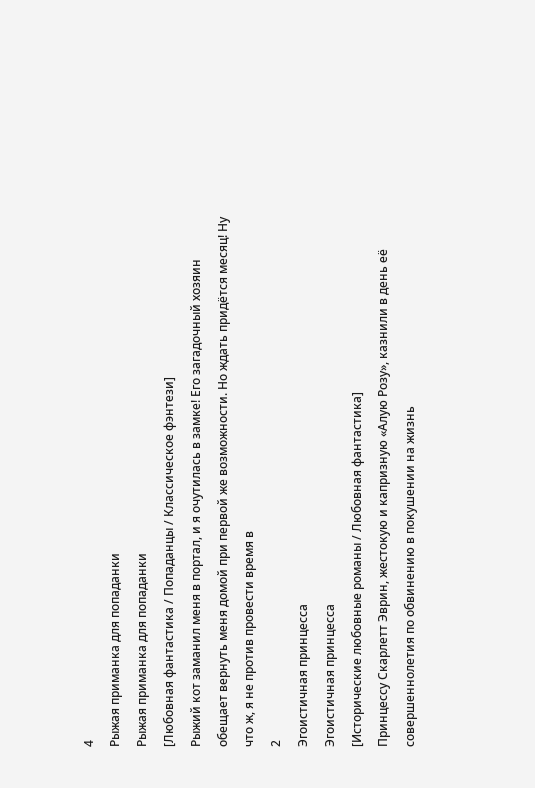4
Рыжая приманка для попаданки
Рыжая приманка для попаданки
[Любовная фантастика / Попаданцы / Классическое фэнтези]
Рыжий кот заманил меня в портал, и я очутилась в замке! Его загадочный хозяин обещает вернуть меня домой при первой же возможности. Но ждать придётся месяц! Ну что ж, я не против провести время в
2
Эгоистичная принцесса
Эгоистичная принцесса
[Исторические любовные романы / Любовная фантастика]
Принцессу Скарлетт Эврин, жестокую и капризную «Алую Розу», казнили в день её совершеннолетия по обвинению в покушении на жизнь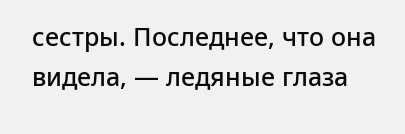сестры. Последнее, что она видела, — ледяные глаза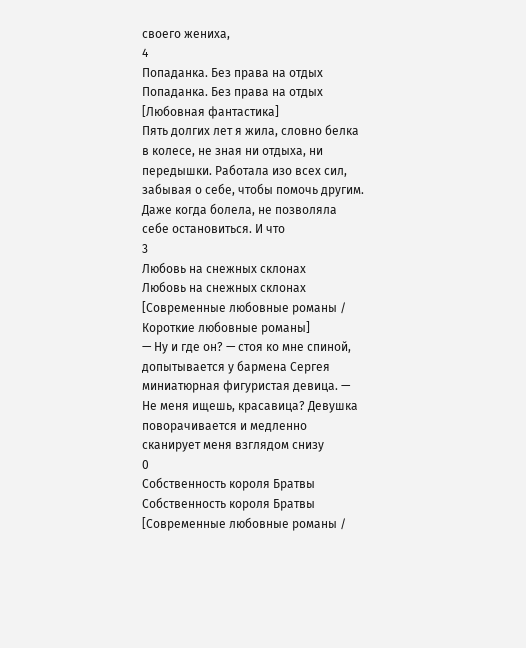своего жениха,
4
Попаданка. Без права на отдых
Попаданка. Без права на отдых
[Любовная фантастика]
Пять долгих лет я жила, словно белка в колесе, не зная ни отдыха, ни передышки. Работала изо всех сил, забывая о себе, чтобы помочь другим. Даже когда болела, не позволяла себе остановиться. И что
3
Любовь на снежных склонах
Любовь на снежных склонах
[Современные любовные романы / Короткие любовные романы]
— Ну и где он? — стоя ко мне спиной, допытывается у бармена Сергея миниатюрная фигуристая девица. — Не меня ищешь, красавица? Девушка поворачивается и медленно сканирует меня взглядом снизу
0
Собственность короля Братвы
Собственность короля Братвы
[Современные любовные романы /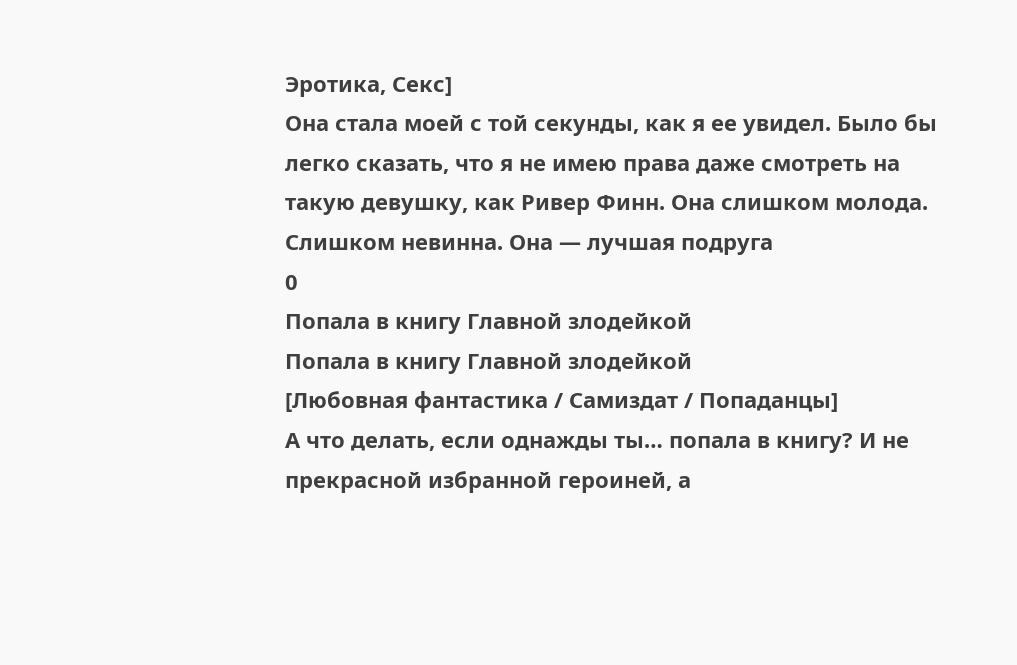Эротика, Секс]
Она стала моей с той секунды, как я ее увидел. Было бы легко сказать, что я не имею права даже смотреть на такую девушку, как Ривер Финн. Она слишком молода. Слишком невинна. Она — лучшая подруга
0
Попала в книгу Главной злодейкой
Попала в книгу Главной злодейкой
[Любовная фантастика / Самиздат / Попаданцы]
А что делать, если однажды ты… попала в книгу? И не прекрасной избранной героиней, а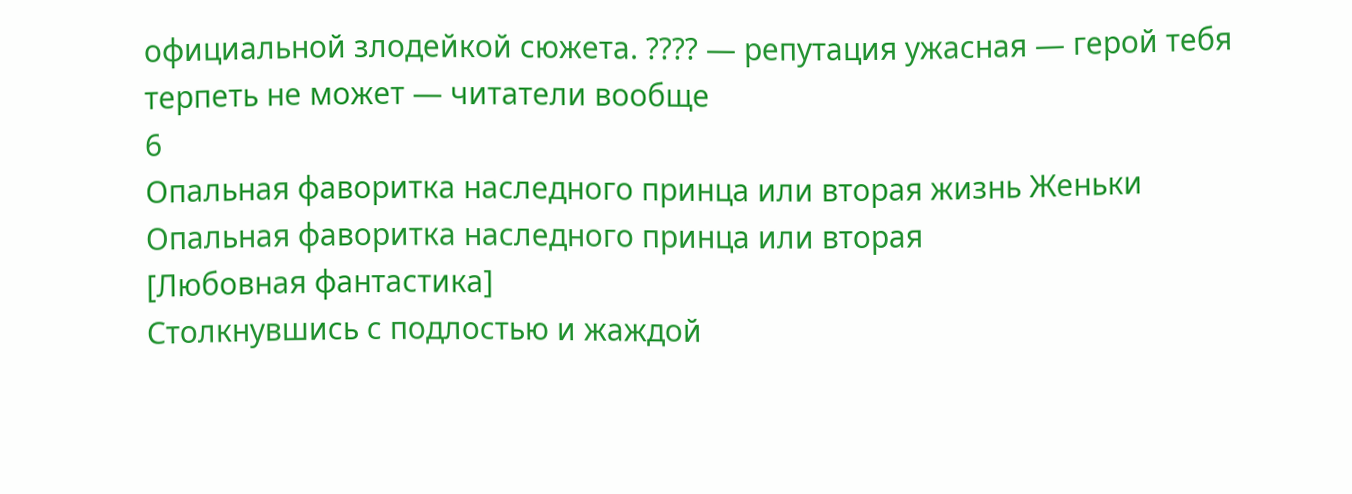официальной злодейкой сюжета. ???? — репутация ужасная — герой тебя терпеть не может — читатели вообще
6
Опальная фаворитка наследного принца или вторая жизнь Женьки
Опальная фаворитка наследного принца или вторая
[Любовная фантастика]
Столкнувшись с подлостью и жаждой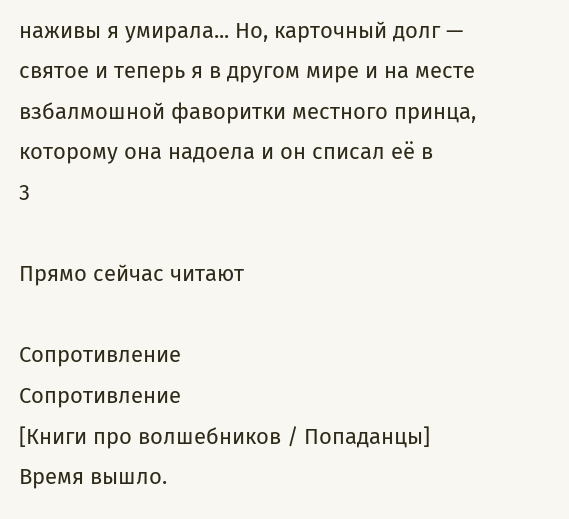наживы я умирала... Но, карточный долг — святое и теперь я в другом мире и на месте взбалмошной фаворитки местного принца, которому она надоела и он списал её в
3

Прямо сейчас читают

Сопротивление
Сопротивление
[Книги про волшебников / Попаданцы]
Время вышло.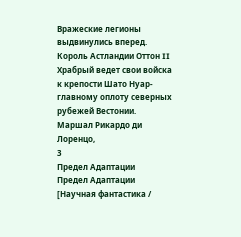Вражеские легионы выдвинулись вперед. Король Астландии Оттон II Храбрый ведет свои войска к крепости Шато Нуар- главному оплоту северных рубежей Вестонии. Маршал Рикардо ди Лоренцо,
3
Предел Адаптации
Предел Адаптации
[Научная фантастика /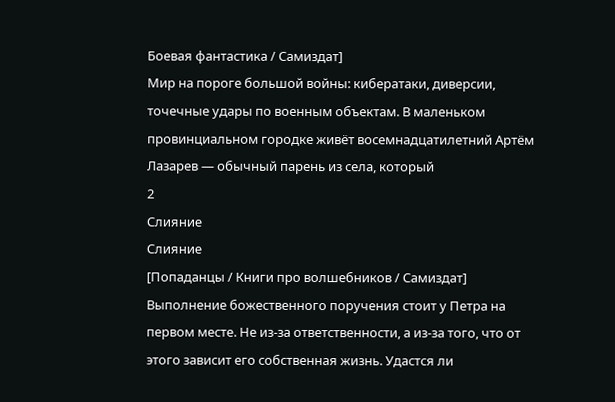Боевая фантастика / Самиздат]
Мир на пороге большой войны: кибератаки, диверсии, точечные удары по военным объектам. В маленьком провинциальном городке живёт восемнадцатилетний Артём Лазарев — обычный парень из села, который
2
Слияние
Слияние
[Попаданцы / Книги про волшебников / Самиздат]
Выполнение божественного поручения стоит у Петра на первом месте. Не из-за ответственности, а из-за того, что от этого зависит его собственная жизнь. Удастся ли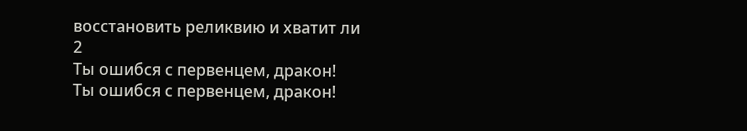восстановить реликвию и хватит ли
2
Ты ошибся с первенцем, дракон!
Ты ошибся с первенцем, дракон!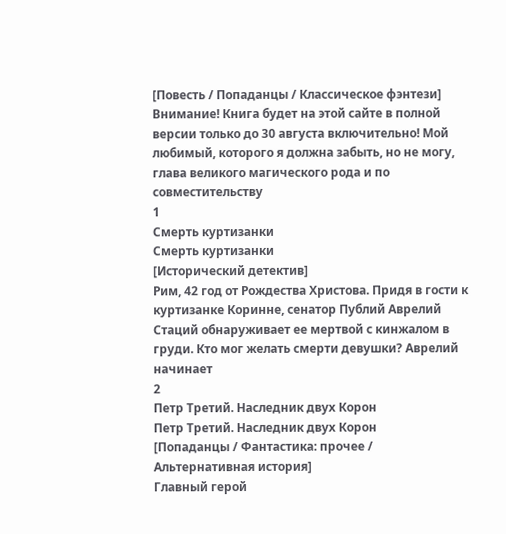[Повесть / Попаданцы / Классическое фэнтези]
Внимание! Книга будет на этой сайте в полной версии только до 30 августа включительно! Мой любимый, которого я должна забыть, но не могу, глава великого магического рода и по совместительству
1
Смерть куртизанки
Смерть куртизанки
[Исторический детектив]
Рим, 42 год от Рождества Христова. Придя в гости к куртизанке Коринне, сенатор Публий Аврелий Стаций обнаруживает ее мертвой с кинжалом в груди. Кто мог желать смерти девушки? Аврелий начинает
2
Петр Третий. Наследник двух Корон
Петр Третий. Наследник двух Корон
[Попаданцы / Фантастика: прочее / Альтернативная история]
Главный герой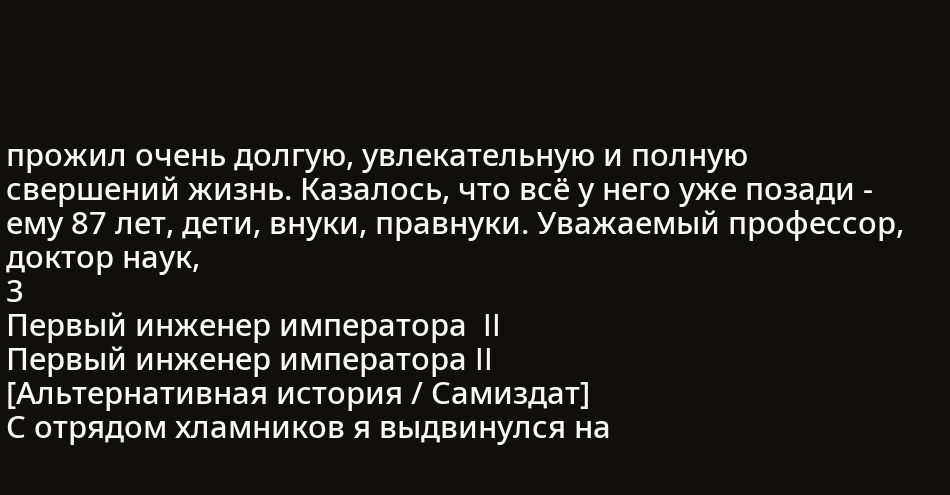прожил очень долгую, увлекательную и полную свершений жизнь. Казалось, что всё у него уже позади - ему 87 лет, дети, внуки, правнуки. Уважаемый профессор, доктор наук,
3
Первый инженер императора  II
Первый инженер императора II
[Альтернативная история / Самиздат]
С отрядом хламников я выдвинулся на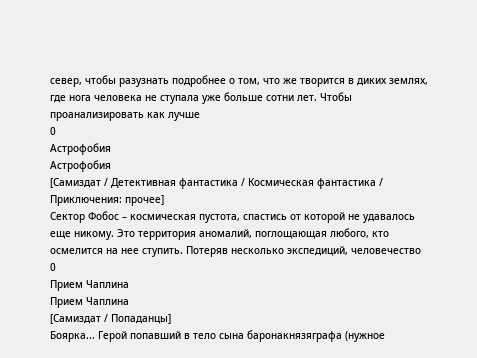север, чтобы разузнать подробнее о том, что же творится в диких землях, где нога человека не ступала уже больше сотни лет. Чтобы проанализировать как лучше
0
Астрофобия
Астрофобия
[Самиздат / Детективная фантастика / Космическая фантастика / Приключения: прочее]
Сектор Фобос – космическая пустота, спастись от которой не удавалось еще никому. Это территория аномалий, поглощающая любого, кто осмелится на нее ступить. Потеряв несколько экспедиций, человечество
0
Прием Чаплина
Прием Чаплина
[Самиздат / Попаданцы]
Боярка... Герой попавший в тело сына баронакнязяграфа (нужное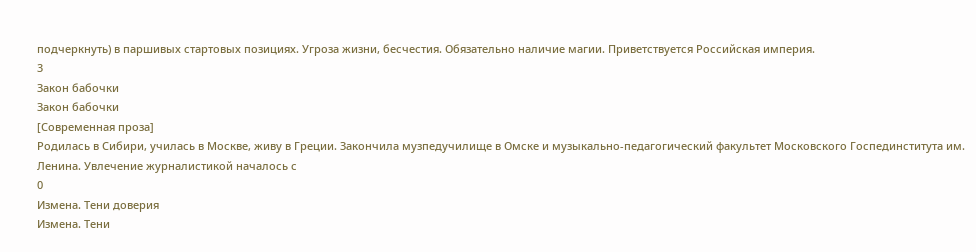подчеркнуть) в паршивых стартовых позициях. Угроза жизни, бесчестия. Обязательно наличие магии. Приветствуется Российская империя.
3
Закон бабочки
Закон бабочки
[Современная проза]
Родилась в Сибири, училась в Москве, живу в Греции. Закончила музпедучилище в Омске и музыкально-педагогический факультет Московского Госпединститута им. Ленина. Увлечение журналистикой началось с
0
Измена. Тени доверия
Измена. Тени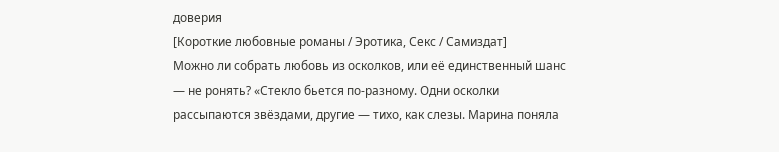доверия
[Короткие любовные романы / Эротика, Секс / Самиздат]
Можно ли собрать любовь из осколков, или её единственный шанс — не ронять? «Стекло бьется по-разному. Одни осколки рассыпаются звёздами, другие — тихо, как слезы. Марина поняла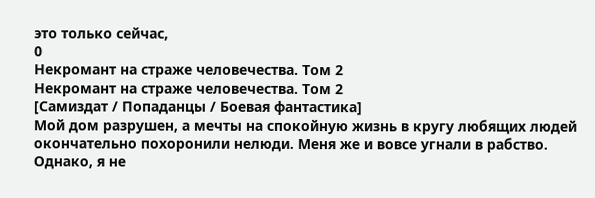это только сейчас,
0
Некромант на страже человечества. Том 2
Некромант на страже человечества. Том 2
[Самиздат / Попаданцы / Боевая фантастика]
Мой дом разрушен, а мечты на спокойную жизнь в кругу любящих людей окончательно похоронили нелюди. Меня же и вовсе угнали в рабство. Однако, я не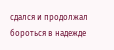сдался и продолжал бороться в надежде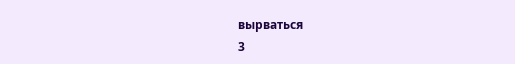вырваться
3